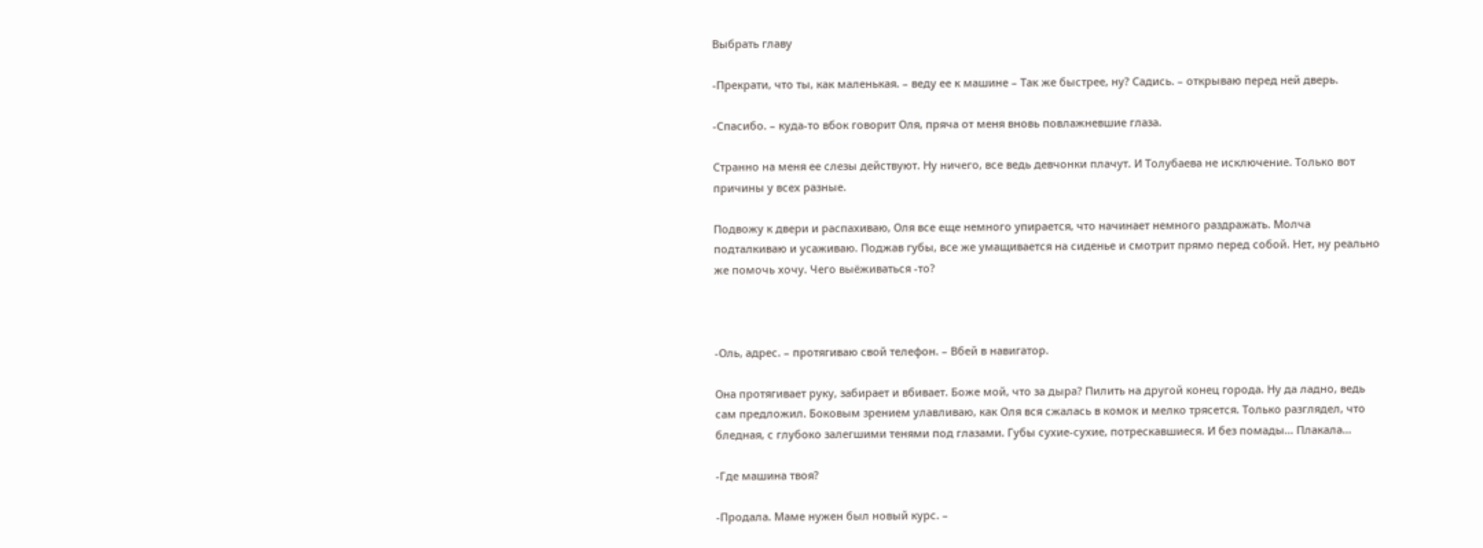Выбрать главу

-Прекрати, что ты, как маленькая. – веду ее к машине – Так же быстрее, ну? Садись. – открываю перед ней дверь.

-Спасибо. – куда-то вбок говорит Оля, пряча от меня вновь повлажневшие глаза.

Странно на меня ее слезы действуют. Ну ничего, все ведь девчонки плачут. И Толубаева не исключение. Только вот причины у всех разные.

Подвожу к двери и распахиваю, Оля все еще немного упирается, что начинает немного раздражать. Молча подталкиваю и усаживаю. Поджав губы, все же умащивается на сиденье и смотрит прямо перед собой. Нет, ну реально же помочь хочу. Чего выёживаться -то?



-Оль, адрес. – протягиваю свой телефон. – Вбей в навигатор.

Она протягивает руку, забирает и вбивает. Боже мой, что за дыра? Пилить на другой конец города. Ну да ладно, ведь сам предложил. Боковым зрением улавливаю, как Оля вся сжалась в комок и мелко трясется. Только разглядел, что бледная, с глубоко залегшими тенями под глазами. Губы сухие-сухие, потрескавшиеся. И без помады… Плакала…

-Где машина твоя?

-Продала. Маме нужен был новый курс. –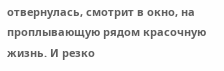отвернулась, смотрит в окно, на проплывающую рядом красочную жизнь. И резко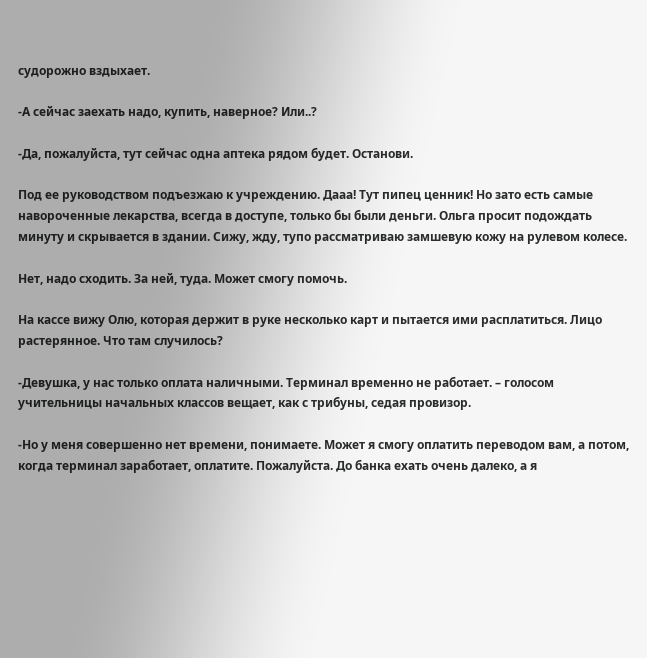судорожно вздыхает.

-А сейчас заехать надо, купить, наверное? Или..?

-Да, пожалуйста, тут сейчас одна аптека рядом будет. Останови.

Под ее руководством подъезжаю к учреждению. Дааа! Тут пипец ценник! Но зато есть самые навороченные лекарства, всегда в доступе, только бы были деньги. Ольга просит подождать минуту и скрывается в здании. Сижу, жду, тупо рассматриваю замшевую кожу на рулевом колесе.

Нет, надо сходить. За ней, туда. Может смогу помочь.

На кассе вижу Олю, которая держит в руке несколько карт и пытается ими расплатиться. Лицо растерянное. Что там случилось?

-Девушка, у нас только оплата наличными. Терминал временно не работает. – голосом учительницы начальных классов вещает, как с трибуны, седая провизор.

-Но у меня совершенно нет времени, понимаете. Может я смогу оплатить переводом вам, а потом, когда терминал заработает, оплатите. Пожалуйста. До банка ехать очень далеко, а я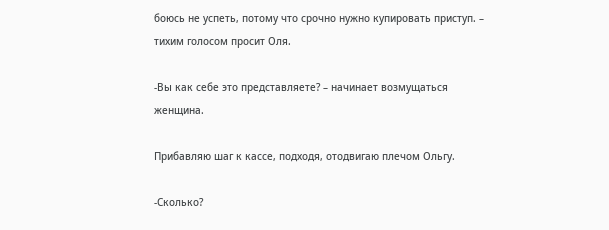боюсь не успеть, потому что срочно нужно купировать приступ. – тихим голосом просит Оля.

-Вы как себе это представляете? – начинает возмущаться женщина.

Прибавляю шаг к кассе, подходя, отодвигаю плечом Ольгу.

-Сколько?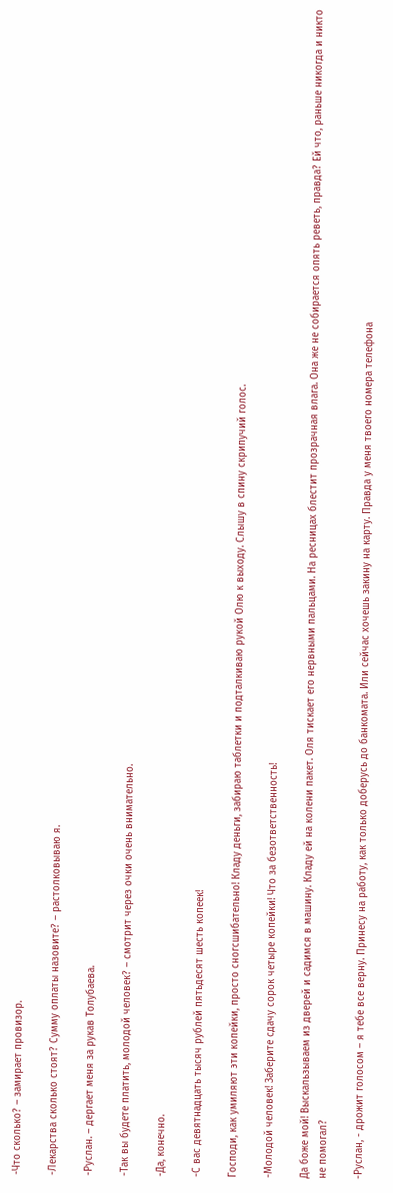-Что сколько? – замирает провизор.

-Лекарства сколько стоят? Сумму оплаты назовите? – растолковываю я.

-Руслан. – дергает меня за рукав Толубаева.

-Так вы будете платить, молодой человек? – смотрит через очки очень внимательно.

-Да, конечно.

-С вас девятнадцать тысяч рублей пятьдесят шесть копеек!

Господи, как умиляют эти копейки, просто сногсшибательно! Кладу деньги, забираю таблетки и подталкиваю рукой Олю к выходу. Слышу в спину скрипучий голос.

-Молодой человек! Заберите сдачу сорок четыре копейки! Что за безответственность!

Да боже мой! Выскальзываем из дверей и садимся в машину. Кладу ей на колени пакет. Оля тискает его нервными пальцами. На ресницах блестит прозрачная влага. Она же не собирается опять реветь, правда? Ей что, раньше никогда и никто не помогал?

-Руслан, - дрожит голосом – я тебе все верну. Принесу на работу, как только доберусь до банкомата. Или сейчас хочешь закину на карту. Правда у меня твоего номера телефона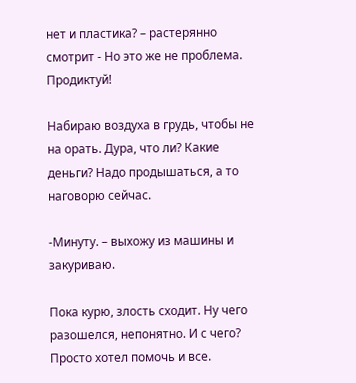нет и пластика? – растерянно смотрит - Но это же не проблема. Продиктуй!

Набираю воздуха в грудь, чтобы не на орать. Дура, что ли? Какие деньги? Надо продышаться, а то наговорю сейчас.

-Минуту. – выхожу из машины и закуриваю.

Пока курю, злость сходит. Ну чего разошелся, непонятно. И с чего? Просто хотел помочь и все.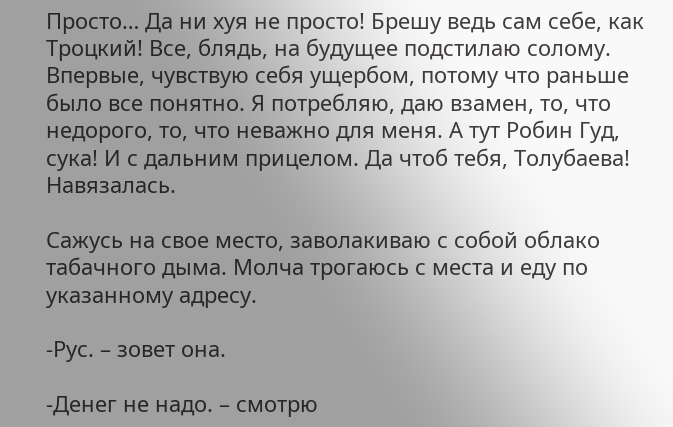Просто… Да ни хуя не просто! Брешу ведь сам себе, как Троцкий! Все, блядь, на будущее подстилаю солому. Впервые, чувствую себя ущербом, потому что раньше было все понятно. Я потребляю, даю взамен, то, что недорого, то, что неважно для меня. А тут Робин Гуд, сука! И с дальним прицелом. Да чтоб тебя, Толубаева! Навязалась.

Сажусь на свое место, заволакиваю с собой облако табачного дыма. Молча трогаюсь с места и еду по указанному адресу.

-Рус. – зовет она.

-Денег не надо. – смотрю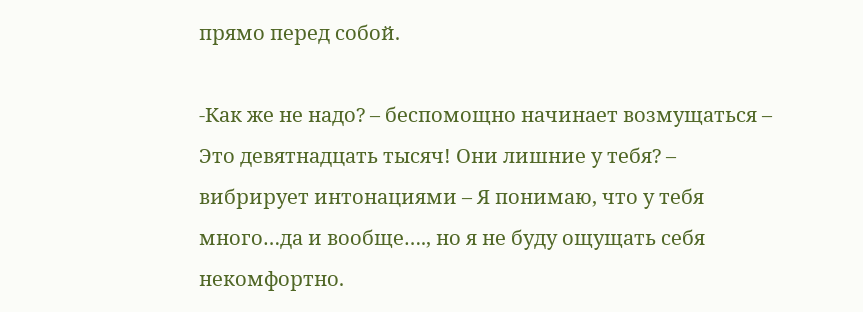прямо перед собой.

-Как же не надо? – беспомощно начинает возмущаться – Это девятнадцать тысяч! Они лишние у тебя? – вибрирует интонациями – Я понимаю, что у тебя много…да и вообще…., но я не буду ощущать себя некомфортно.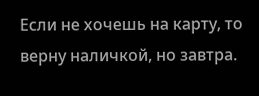Если не хочешь на карту, то верну наличкой, но завтра.